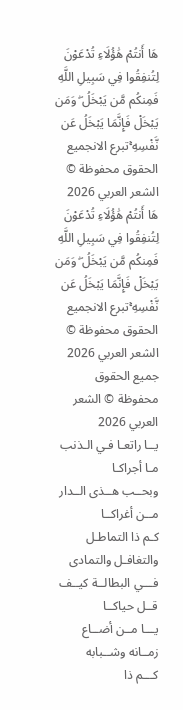هَا أَنتُمْ هَٰؤُلَاءِ تُدْعَوْنَ لِتُنفِقُوا فِي سَبِيلِ اللَّهِ فَمِنكُم مَّن يَبْخَلُ ۖ وَمَن يَبْخَلْ فَإِنَّمَا يَبْخَلُ عَن نَّفْسِهِ ۚتبرع الانجميع الحقوق محفوظة © الشعر العربي 2026
هَا أَنتُمْ هَٰؤُلَاءِ تُدْعَوْنَ لِتُنفِقُوا فِي سَبِيلِ اللَّهِ فَمِنكُم مَّن يَبْخَلُ ۖ وَمَن يَبْخَلْ فَإِنَّمَا يَبْخَلُ عَن نَّفْسِهِ ۚتبرع الانجميع الحقوق محفوظة © الشعر العربي 2026
جميع الحقوق محفوظة © الشعر العربي 2026
يــا راتعـا فـي الـذنب مـا أجراكـا
وبحــب هــذى الــدار مــن أغراكــا
كـم ذا التماطـل والتغافـل والتمادى
فـــي البطالــة كيــف قــل حياكــا
يـــا مــن أضــاع زمــانه وشــبابه
كـــم ذا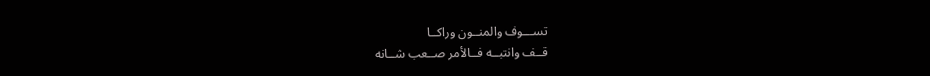تســـوف والمنــون وراكــا
قــف وانتبــه فــالأمر صــعب شــانه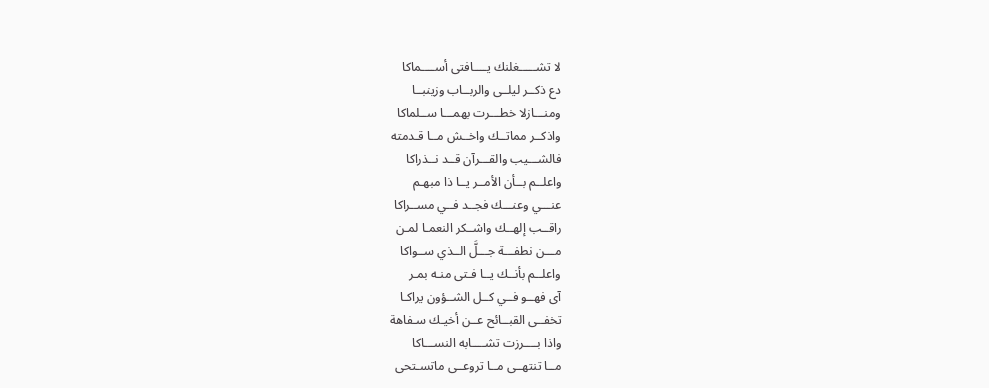لا تشـــــغلنك يــــافتى أســــماكا
دع ذكــر ليلــى والربــاب وزينبــا
ومنـــازلا خطـــرت بهمـــا ســلماكا
واذكــر مماتــك واخــش مــا قـدمته
فالشـــيب والقـــرآن قــد نــذراكا
واعلــم بــأن الأمــر يــا ذا مبهـم
عنـــي وعنـــك فجــد فــي مســراكا
راقــب إلهــك واشــكر النعمـا لمـن
مـــن نطفـــة جـــلَّ الــذي ســواكا
واعلــم بأنــك يــا فـتى منـه بمـر
آى فهــو فــي كــل الشــؤون يراكـا
تخفــى القبــائح عــن أخيـك سـفاهة
واذا بــــرزت تشــــابه النســـاكا
مــا تنتهــى مــا تروعــى ماتسـتحى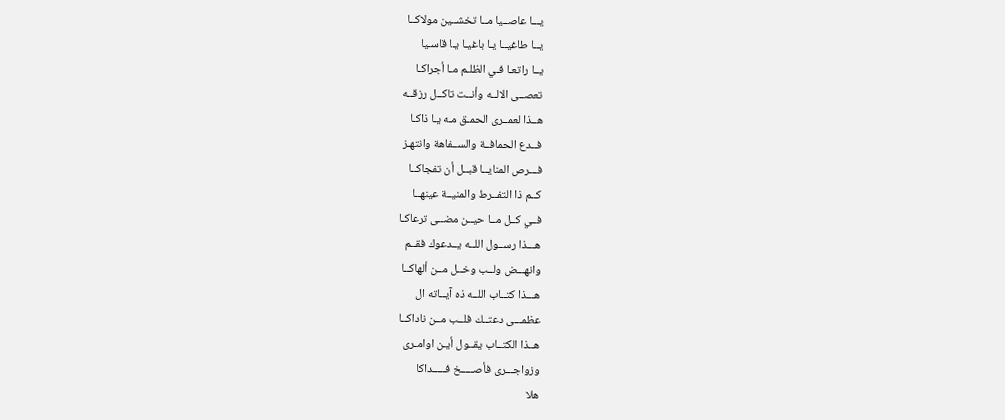يـــا عاصــيا مــا تخشــين مولاكــا
يــا طاغيــا يـا باغيـا يـا قاسـيا
يــا راتعـا فـي الظلـم مـا أجراكـا
تعصــى الالــه وأنــت تاكــل رزقــه
هــذا لعمــرى الحمـق مـه يـا ذاكـا
فــدع الحمافــة والســفاهة وانتهـز
فـــرص المنايــا قبــل أن تفجاكــا
كــم ذا التفــرط والمنيــة عينهــا
فــي كــل مــا حيــن مضــى ترعاكـا
هـــذا رســول اللــه يــدعوك فقــم
وانهـــض ولــب وخــل مــن ألهاكــا
هـــذا كتــاب اللــه ذه آيــاته ال
عظمـــى دعتــك فلــب مــن ناداكــا
هــذا الكتــاب يقــول أيـن اوامـرى
وزواجـــرى فأصـــــخ فـــــداكا
هلا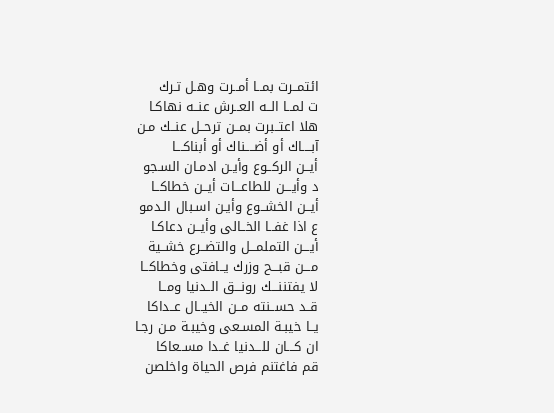ائتمــرت بمــا أمــرت وهـل تـرك
ت لمــا الــه العــرش عنــه نهاكـا
هلا اعتــبرت بمــن ترحــل عنــك مـن
آبــــاك أو أضــــناك أو أبناكـــا
أيــن الركــوع وأيـن ادمـان السـجو
د وأيـــن للطاعـــات أيــن خطاكــا
أيــن الخشــوع وأيـن اسـبال الـدمو
ع اذا غفــا الخــالى وأيــن دعاكـا
أيـــن التملمـــل والتضــرع خشــية
مـــن قبـــح وزرك يــافتى وخطاكــا
لا يفتننـــك رونـــق الــدنيا ومــا
قــد حســنته مــن الخيــال عــداكا
يــا خيبـة المسـعى وخيبـة مـن رجـا
ان كـــان للـــدنيا غــدا مســعاكا
قم فاغتنم فرص الحياة واخلصن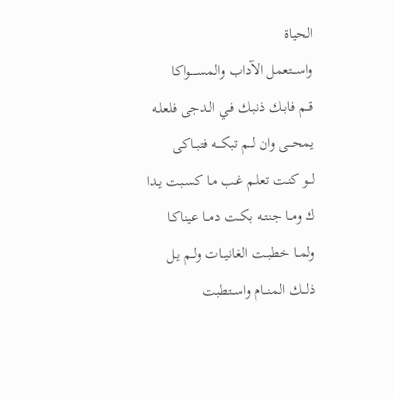الحياة
واســـتعمل الآداب والمســـــواكا
قــم فابـك ذنبـك فـي الـدجى فلعلـه
يمحـــى وان لـــم تبكـــه فتبــاكى
لــو كنـت تعلـم غـب مـا كسـبت يـدا
ك ومــا جنتــه بكــت دمــا عيناكـا
ولمــا خطبــت الغانيــات ولــم يـل
ذلـــك المنـــام واســتطبت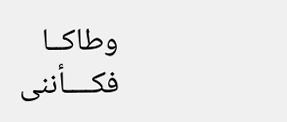وطاكــا
فكــــأننى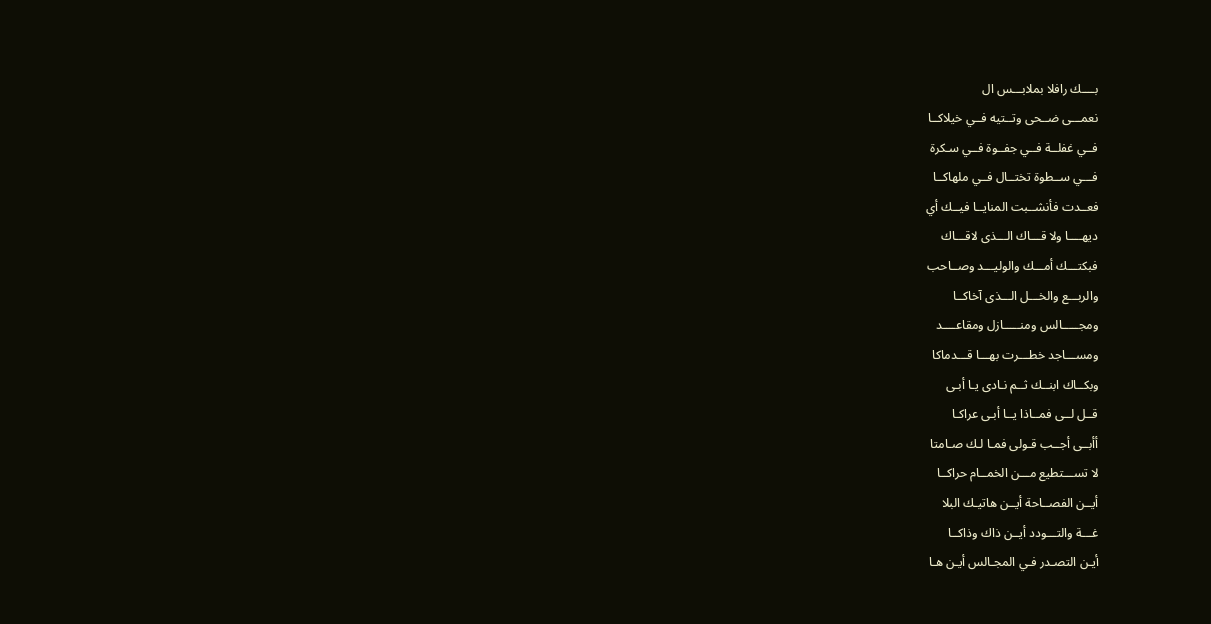بــــك رافلا بملابـــس ال
نعمـــى ضــحى وتــتيه فــي خيلاكــا
فــي غفلــة فــي جفــوة فــي سـكرة
فـــي ســطوة تختــال فــي ملهاكــا
فعــدت فأنشــبت المنايــا فيــك أي
ديهــــا ولا قـــاك الـــذى لاقـــاك
فبكتـــك أمـــك والوليـــد وصــاحب
والربـــع والخـــل الـــذى آخاكــا
ومجـــــالس ومنـــــازل ومقاعــــد
ومســـاجد خطـــرت بهـــا قـــدماكا
وبكــاك ابنــك ثــم نـادى يـا أبـى
قــل لــى فمــاذا يــا أبـى عراكـا
أأبــى أجــب قـولى فمـا لـك صـامتا
لا تســـتطيع مـــن الخمــام حراكــا
أيــن الفصــاحة أيــن هاتيـك البلا
غـــة والتـــودد أيــن ذاك وذاكــا
أيـن التصـدر فـي المجـالس أيـن هـا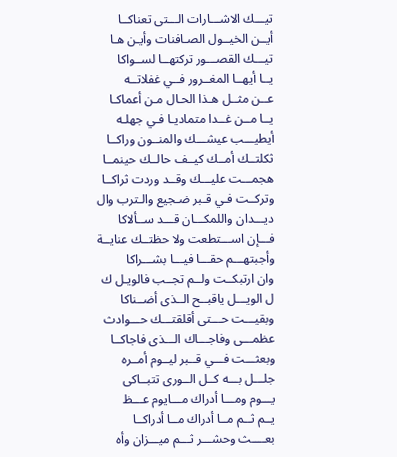تيـــك الاشـــارات الـــتى تعناكــا
أيــن الخيــول الصـافنات وأيـن هـا
تيـــك القصـــور تركتهــا لســواكا
يــا أيهــا المغــرور فــي غفلاتــه
عــن مثــل هـذا الحـال مـن أعماكـا
يــا مــن غــدا متماديـا فـي جهلـه
أيطيـــب عيشـــك والمنــون وراكــا
ثكلتــك أمــك كيــف حالــك حينمــا
هجمـــت عليـــك وقــد وردت ثراكــا
وتركــت فـي قـبر ضـجيع والـترب وال
ديـــدان واللمكـــان قـــد ســألاكا
فـــإن اســـتطعت ولا حظتــك عنايــة
وأجبتهـــم حقـــا فيـــا بشـــراكا
وان ارتبكــت ولــم تجــب فالويـل ك
ل الويـــل ياقبــح الــذى أضــناكا
وبقيـــت حـــتى أقلقتـــك حـــوادث
عظمـــى وفاجـــاك الـــذى فاجاكــا
وبعثـــت فـــي قــبر ليــوم أمــره
جلـــل بـــه كــل الــورى تتبــاكى
يـــوم ومـــا أدراك مـــايوم عـــظ
يــم ثــم مــا أدراك مــا أدراكــا
بعــــث وحشـــر ثـــم ميـــزان وأه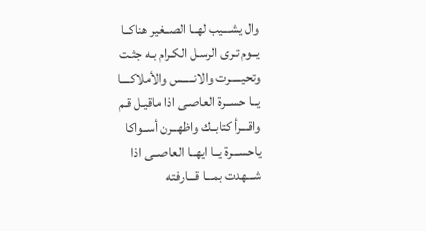وال يشـــيب لهــا الصــغير هناكــا
يــوم تـرى الرسـل الكـرام بـه جثـت
وتحيـــــرت والانـــــس والأملاكــــا
يــا حســرة العاصـى اذا ماقيـل قـم
واقـــرأ كتابــك واظهــرن أســواكا
ياحســـرة يــا ايهــا العاصــى اذا
شـــهدت بمـــا قـــارفته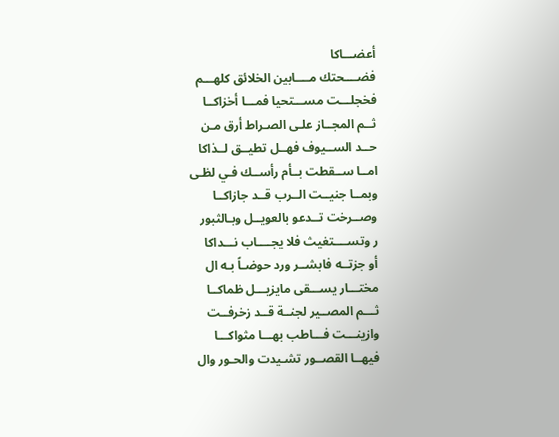أعضـــاكا
فضــــحتك مــــابين الخلائق كلهـــم
فخجلـــت مســـتحيا فمـــا أخزاكــا
ثــم المجــاز علـى الصـراط أرق مـن
حــد الســيوف فهــل تطيــق لــذاكا
امــا ســقطت بــأم رأســك فـي لظـى
وبمــا جنيــت الــرب قــد جازاكــا
وصــرخت تــدعو بالعويــل وبـالثبور
ر وتســــتغيث فلا يجــــاب نـــداكا
أو جزتــه فابشــر ورد حوضـاً بـه ال
مختـــار يســـقى مايزيـــل ظماكــا
ثـــم المصــير لجنــة قــد زخرفــت
وازينـــت فـــاطب بهـــا مثواكـــا
فيهــا القصــور تشـيدت والحـور وال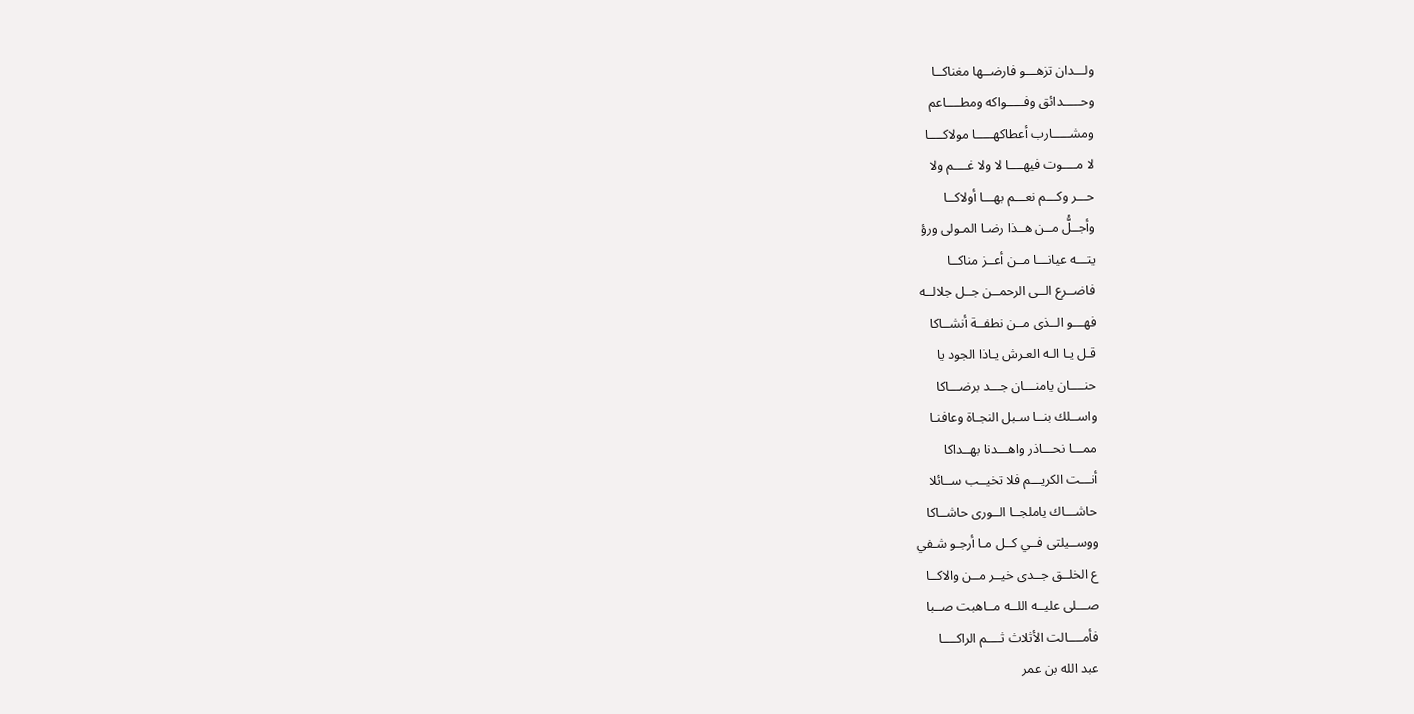ولـــدان تزهـــو فارضــها مغناكــا
وحـــــدائق وفـــــواكه ومطــــاعم
ومشـــــارب أعطاكهـــــا مولاكــــا
لا مــــوت فيهــــا لا ولا غــــم ولا
حـــر وكـــم نعـــم بهـــا أولاكــا
وأجــلُّ مــن هــذا رضـا المـولى ورؤ
يتـــه عيانـــا مــن أعــز مناكــا
فاضــرع الــى الرحمــن جــل جلالــه
فهـــو الــذى مــن نطفــة أنشــاكا
قـل يـا الـه العـرش يـاذا الجود يا
حنــــان يامنـــان جـــد برضـــاكا
واســلك بنــا سـبل النجـاة وعافنـا
ممـــا نحـــاذر واهـــدنا بهــداكا
أنـــت الكريـــم فلا تخيــب ســائلا
حاشـــاك ياملجــا الــورى حاشــاكا
ووســيلتى فــي كــل مـا أرجـو شـفي
ع الخلــق جــدى خيــر مــن والاكــا
صـــلى عليــه اللــه مــاهبت صــبا
فأمــــالت الأثلاث ثــــم الراكــــا
عبد الله بن عمر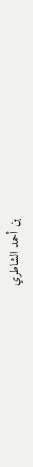بن أحمد الشاطري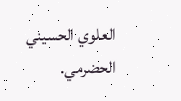العلوي الحسيني الحضرمي.